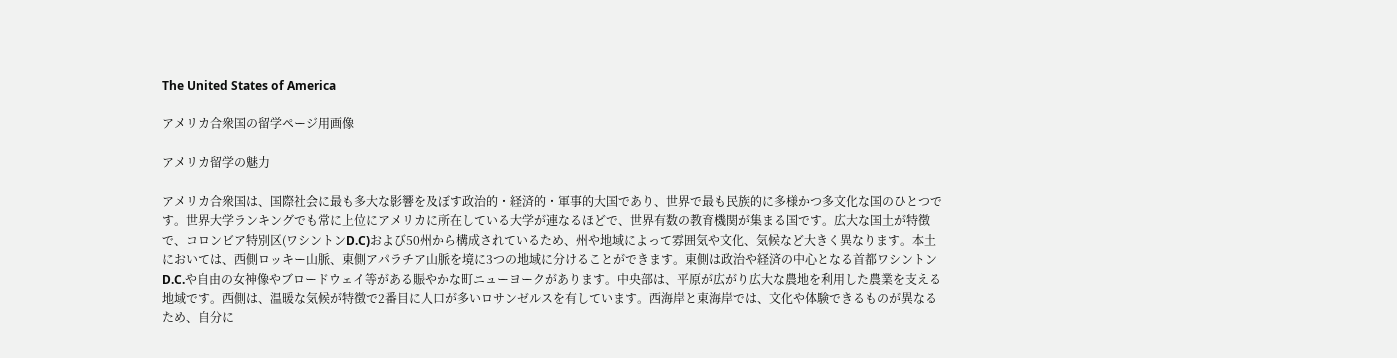The United States of America

アメリカ合衆国の留学ページ用画像

アメリカ留学の魅力

アメリカ合衆国は、国際社会に最も多大な影響を及ぼす政治的・経済的・軍事的大国であり、世界で最も民族的に多様かつ多文化な国のひとつです。世界大学ランキングでも常に上位にアメリカに所在している大学が連なるほどで、世界有数の教育機関が集まる国です。広大な国土が特徴で、コロンビア特別区(ワシントンD.C)および50州から構成されているため、州や地域によって雰囲気や文化、気候など大きく異なります。本土においては、西側ロッキー山脈、東側アパラチア山脈を境に3つの地域に分けることができます。東側は政治や経済の中心となる首都ワシントンD.C.や自由の女神像やブロードウェイ等がある賑やかな町ニューヨークがあります。中央部は、平原が広がり広大な農地を利用した農業を支える地域です。西側は、温暖な気候が特徴で2番目に人口が多いロサンゼルスを有しています。西海岸と東海岸では、文化や体験できるものが異なるため、自分に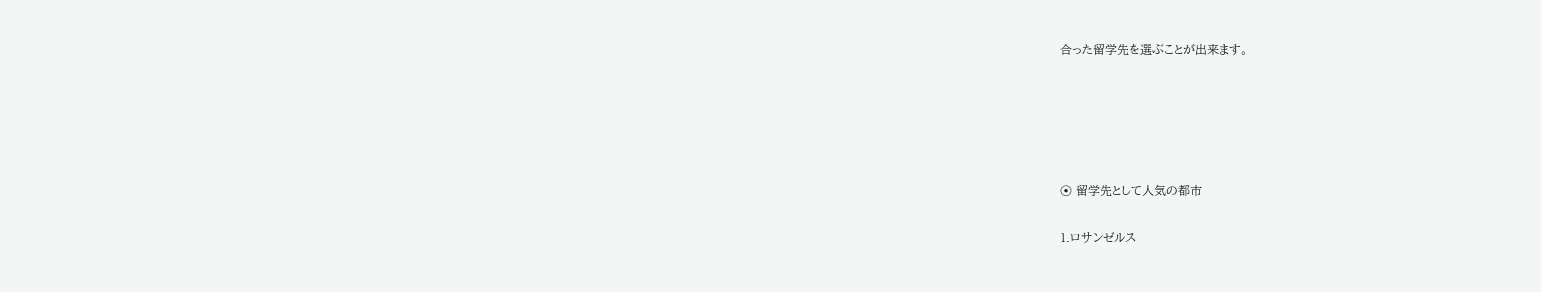合った留学先を選ぶことが出来ます。





⦿ 留学先として人気の都市

1.ロサンゼルス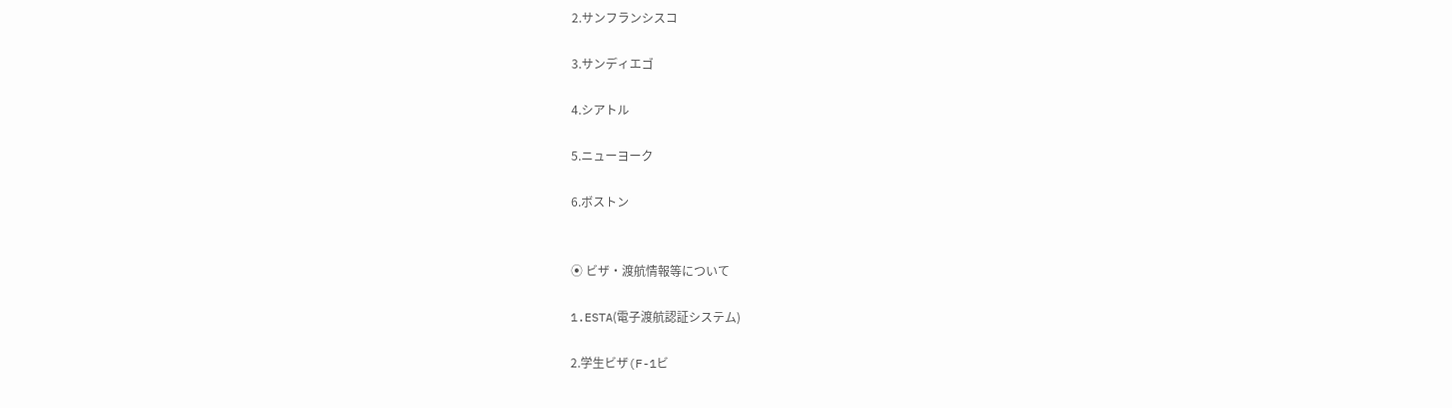2.サンフランシスコ

3.サンディエゴ

4.シアトル

5.ニューヨーク

6.ボストン


⦿ ビザ・渡航情報等について

1.ESTA(電子渡航認証システム)

2.学生ビザ(F-1ビ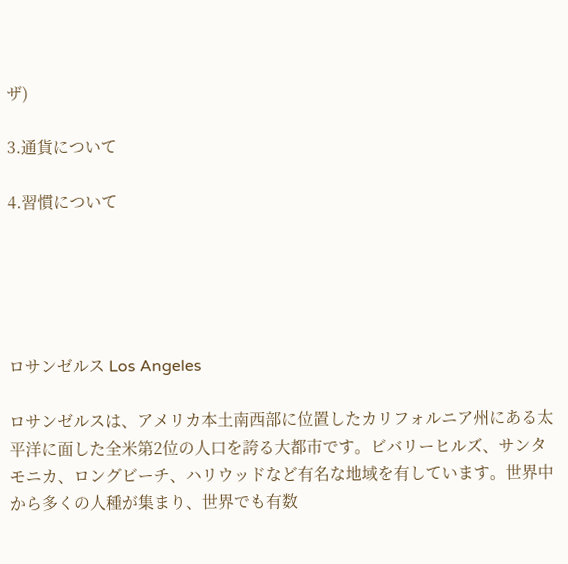ザ)

3.通貨について

4.習慣について





ロサンゼルス Los Angeles

ロサンゼルスは、アメリカ本土南西部に位置したカリフォルニア州にある太平洋に面した全米第2位の人口を誇る大都市です。ビバリーヒルズ、サンタモニカ、ロングビーチ、ハリウッドなど有名な地域を有しています。世界中から多くの人種が集まり、世界でも有数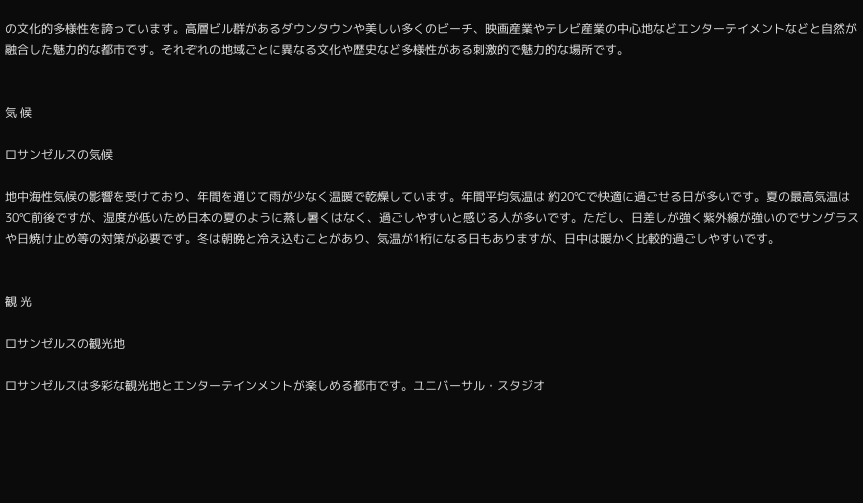の文化的多様性を誇っています。高層ビル群があるダウンタウンや美しい多くのビーチ、映画産業やテレビ産業の中心地などエンターテイメントなどと自然が融合した魅力的な都市です。それぞれの地域ごとに異なる文化や歴史など多様性がある刺激的で魅力的な場所です。


気 候

ロサンゼルスの気候

地中海性気候の影響を受けており、年間を通じて雨が少なく温暖で乾燥しています。年間平均気温は 約20℃で快適に過ごせる日が多いです。夏の最高気温は30℃前後ですが、湿度が低いため日本の夏のように蒸し暑くはなく、過ごしやすいと感じる人が多いです。ただし、日差しが強く紫外線が強いのでサングラスや日焼け止め等の対策が必要です。冬は朝晩と冷え込むことがあり、気温が1桁になる日もありますが、日中は暖かく比較的過ごしやすいです。


観 光

ロサンゼルスの観光地

ロサンゼルスは多彩な観光地とエンターテインメントが楽しめる都市です。ユニバーサル・スタジオ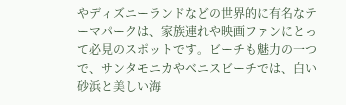やディズニーランドなどの世界的に有名なテーマパークは、家族連れや映画ファンにとって必見のスポットです。ビーチも魅力の一つで、サンタモニカやベニスビーチでは、白い砂浜と美しい海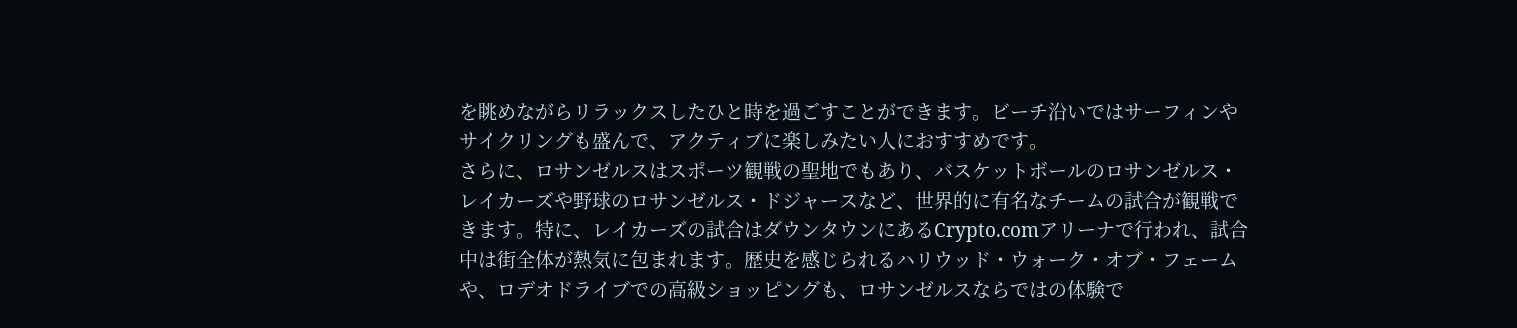を眺めながらリラックスしたひと時を過ごすことができます。ビーチ沿いではサーフィンやサイクリングも盛んで、アクティブに楽しみたい人におすすめです。
さらに、ロサンゼルスはスポーツ観戦の聖地でもあり、バスケットボールのロサンゼルス・レイカーズや野球のロサンゼルス・ドジャースなど、世界的に有名なチームの試合が観戦できます。特に、レイカーズの試合はダウンタウンにあるCrypto.comアリーナで行われ、試合中は街全体が熱気に包まれます。歴史を感じられるハリウッド・ウォーク・オブ・フェームや、ロデオドライブでの高級ショッピングも、ロサンゼルスならではの体験で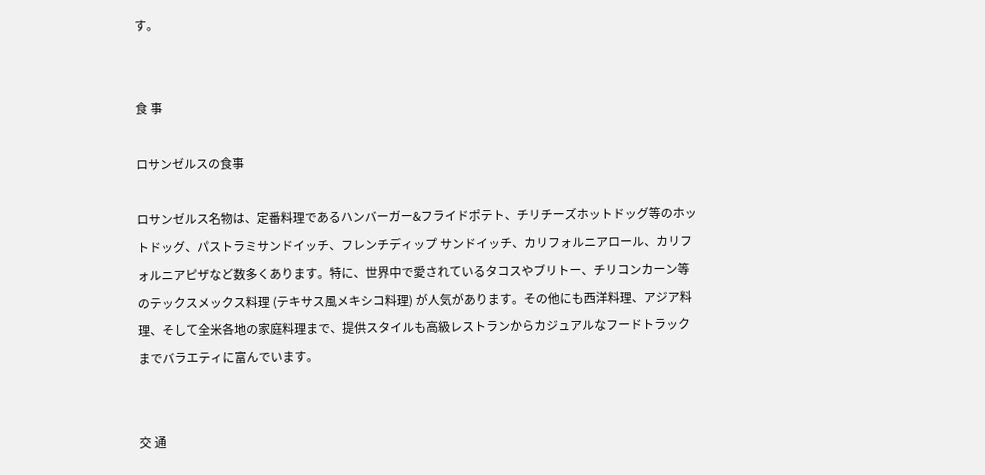す。


食 事

ロサンゼルスの食事

ロサンゼルス名物は、定番料理であるハンバーガー&フライドポテト、チリチーズホットドッグ等のホットドッグ、パストラミサンドイッチ、フレンチディップ サンドイッチ、カリフォルニアロール、カリフォルニアピザなど数多くあります。特に、世界中で愛されているタコスやブリトー、チリコンカーン等のテックスメックス料理 (テキサス風メキシコ料理) が人気があります。その他にも西洋料理、アジア料理、そして全米各地の家庭料理まで、提供スタイルも高級レストランからカジュアルなフードトラックまでバラエティに富んでいます。


交 通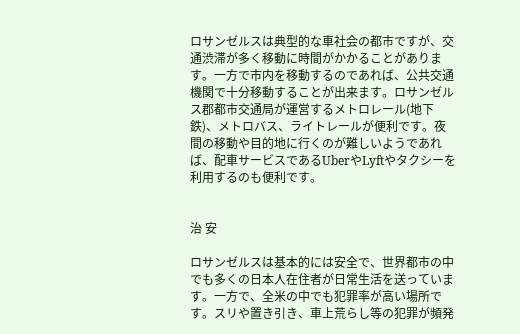ロサンゼルスは典型的な車社会の都市ですが、交通渋滞が多く移動に時間がかかることがあります。一方で市内を移動するのであれば、公共交通機関で十分移動することが出来ます。ロサンゼルス郡都市交通局が運営するメトロレール(地下鉄)、メトロバス、ライトレールが便利です。夜間の移動や目的地に行くのが難しいようであれば、配車サービスであるUberやLyftやタクシーを利用するのも便利です。


治 安

ロサンゼルスは基本的には安全で、世界都市の中でも多くの日本人在住者が日常生活を送っています。一方で、全米の中でも犯罪率が高い場所です。スリや置き引き、車上荒らし等の犯罪が頻発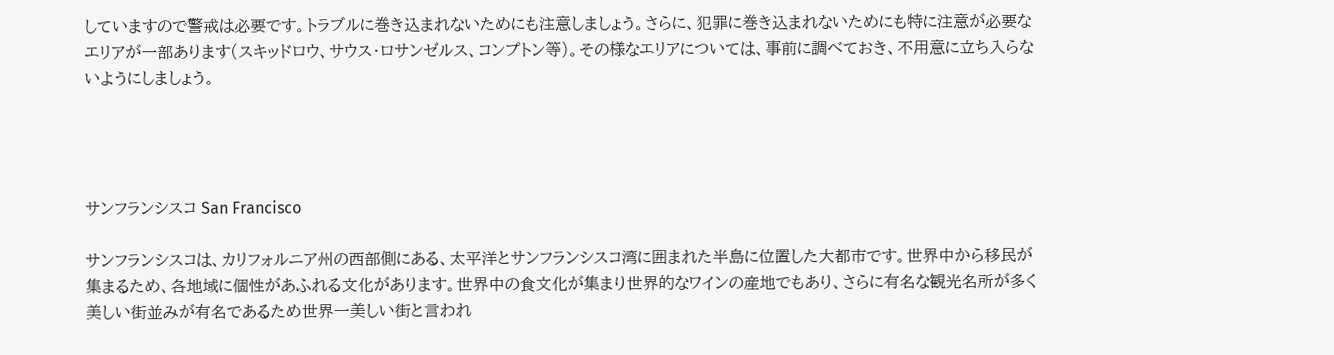していますので警戒は必要です。トラブルに巻き込まれないためにも注意しましょう。さらに、犯罪に巻き込まれないためにも特に注意が必要なエリアが一部あります(スキッドロウ、サウス・ロサンゼルス、コンプトン等)。その様なエリアについては、事前に調べておき、不用意に立ち入らないようにしましょう。




サンフランシスコ San Francisco

サンフランシスコは、カリフォルニア州の西部側にある、太平洋とサンフランシスコ湾に囲まれた半島に位置した大都市です。世界中から移民が集まるため、各地域に個性があふれる文化があります。世界中の食文化が集まり世界的なワインの産地でもあり、さらに有名な観光名所が多く美しい街並みが有名であるため世界一美しい街と言われ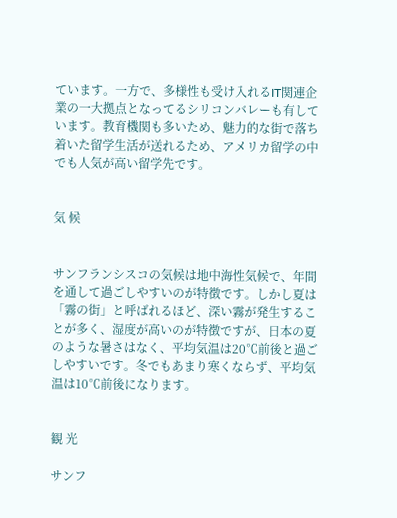ています。一方で、多様性も受け入れるIT関連企業の一大拠点となってるシリコンバレーも有しています。教育機関も多いため、魅力的な街で落ち着いた留学生活が送れるため、アメリカ留学の中でも人気が高い留学先です。


気 候


サンフランシスコの気候は地中海性気候で、年間を通して過ごしやすいのが特徴です。しかし夏は「霧の街」と呼ばれるほど、深い霧が発生することが多く、湿度が高いのが特徴ですが、日本の夏のような暑さはなく、平均気温は20℃前後と過ごしやすいです。冬でもあまり寒くならず、平均気温は10℃前後になります。


観 光

サンフ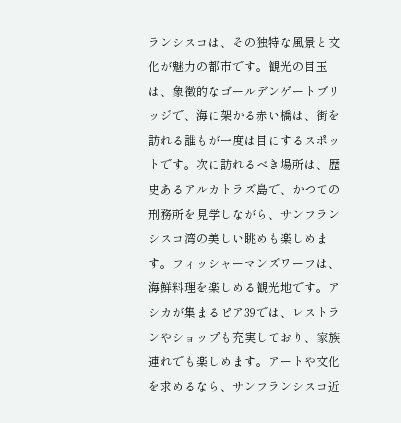ランシスコは、その独特な風景と文化が魅力の都市です。観光の目玉は、象徴的なゴールデンゲートブリッジで、海に架かる赤い橋は、街を訪れる誰もが一度は目にするスポットです。次に訪れるべき場所は、歴史あるアルカトラズ島で、かつての刑務所を見学しながら、サンフランシスコ湾の美しい眺めも楽しめます。フィッシャーマンズワーフは、海鮮料理を楽しめる観光地です。アシカが集まるピア39では、レストランやショップも充実しており、家族連れでも楽しめます。アートや文化を求めるなら、サンフランシスコ近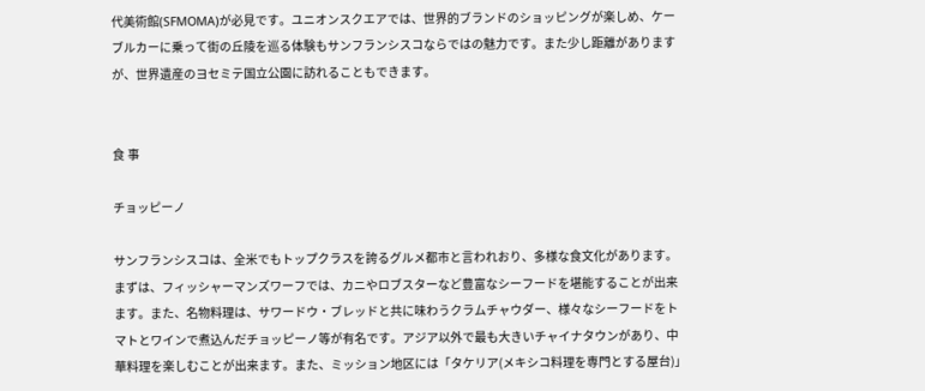代美術館(SFMOMA)が必見です。ユニオンスクエアでは、世界的ブランドのショッピングが楽しめ、ケーブルカーに乗って街の丘陵を巡る体験もサンフランシスコならではの魅力です。また少し距離がありますが、世界遺産のヨセミテ国立公園に訪れることもできます。


食 事

チョッピーノ

サンフランシスコは、全米でもトップクラスを誇るグルメ都市と言われおり、多様な食文化があります。まずは、フィッシャーマンズワーフでは、カニやロブスターなど豊富なシーフードを堪能することが出来ます。また、名物料理は、サワードウ・ブレッドと共に味わうクラムチャウダー、様々なシーフードをトマトとワインで煮込んだチョッピーノ等が有名です。アジア以外で最も大きいチャイナタウンがあり、中華料理を楽しむことが出来ます。また、ミッション地区には「タケリア(メキシコ料理を専門とする屋台)」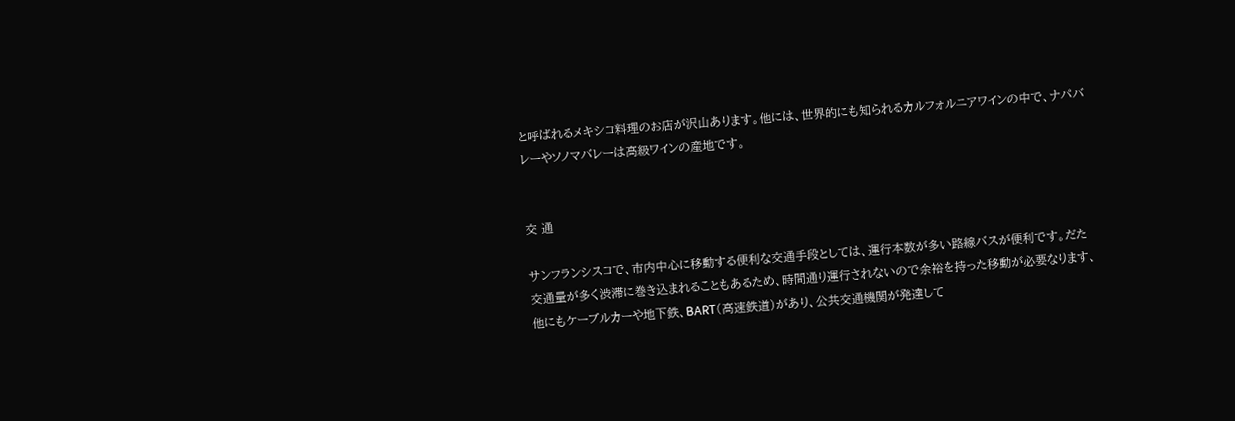と呼ばれるメキシコ料理のお店が沢山あります。他には、世界的にも知られるカルフォルニアワインの中で、ナパバレーやソノマバレーは高級ワインの産地です。


交 通

サンフランシスコで、市内中心に移動する便利な交通手段としては、運行本数が多い路線バスが便利です。だた交通量が多く渋滞に巻き込まれることもあるため、時間通り運行されないので余裕を持った移動が必要なります、他にもケーブルカーや地下鉄、BART(高速鉄道)があり、公共交通機関が発達して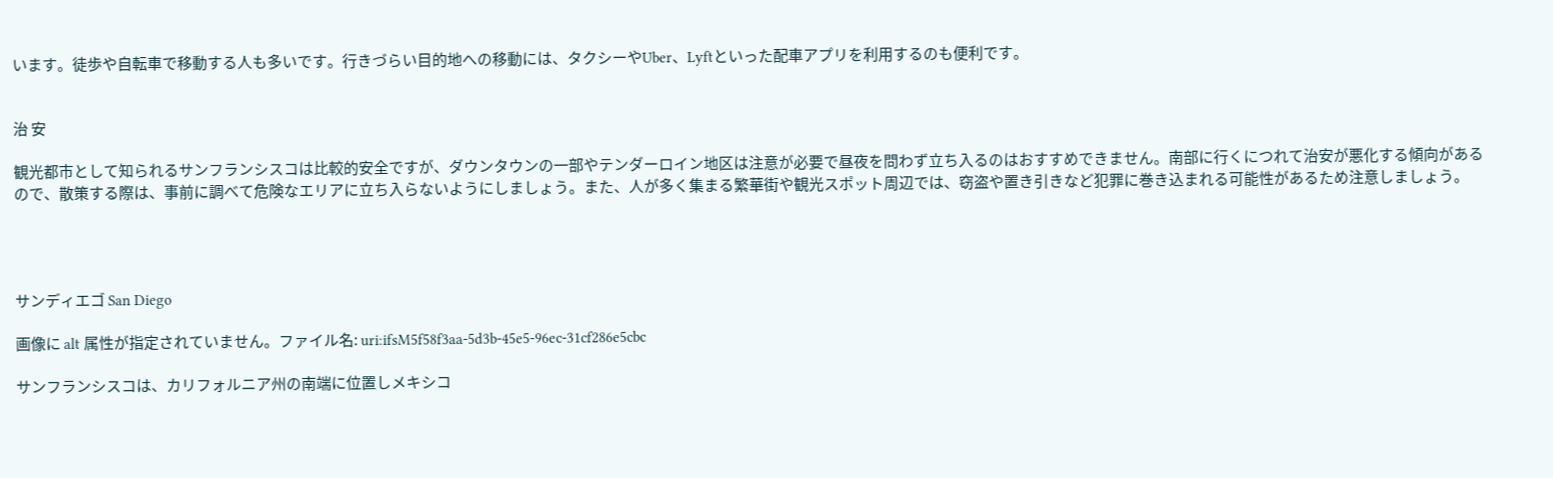います。徒歩や自転車で移動する人も多いです。行きづらい目的地への移動には、タクシーやUber、Lyftといった配車アプリを利用するのも便利です。


治 安

観光都市として知られるサンフランシスコは比較的安全ですが、ダウンタウンの一部やテンダーロイン地区は注意が必要で昼夜を問わず立ち入るのはおすすめできません。南部に行くにつれて治安が悪化する傾向があるので、散策する際は、事前に調べて危険なエリアに立ち入らないようにしましょう。また、人が多く集まる繁華街や観光スポット周辺では、窃盗や置き引きなど犯罪に巻き込まれる可能性があるため注意しましょう。




サンディエゴ San Diego

画像に alt 属性が指定されていません。ファイル名: uri:ifsM5f58f3aa-5d3b-45e5-96ec-31cf286e5cbc

サンフランシスコは、カリフォルニア州の南端に位置しメキシコ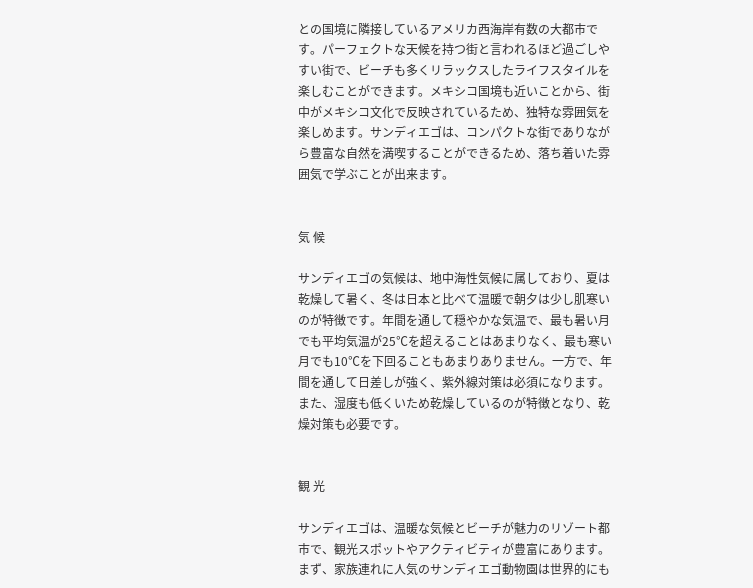との国境に隣接しているアメリカ西海岸有数の大都市です。パーフェクトな天候を持つ街と言われるほど過ごしやすい街で、ビーチも多くリラックスしたライフスタイルを楽しむことができます。メキシコ国境も近いことから、街中がメキシコ文化で反映されているため、独特な雰囲気を楽しめます。サンディエゴは、コンパクトな街でありながら豊富な自然を満喫することができるため、落ち着いた雰囲気で学ぶことが出来ます。


気 候

サンディエゴの気候は、地中海性気候に属しており、夏は乾燥して暑く、冬は日本と比べて温暖で朝夕は少し肌寒いのが特徴です。年間を通して穏やかな気温で、最も暑い月でも平均気温が25℃を超えることはあまりなく、最も寒い月でも10℃を下回ることもあまりありません。一方で、年間を通して日差しが強く、紫外線対策は必須になります。また、湿度も低くいため乾燥しているのが特徴となり、乾燥対策も必要です。


観 光

サンディエゴは、温暖な気候とビーチが魅力のリゾート都市で、観光スポットやアクティビティが豊富にあります。まず、家族連れに人気のサンディエゴ動物園は世界的にも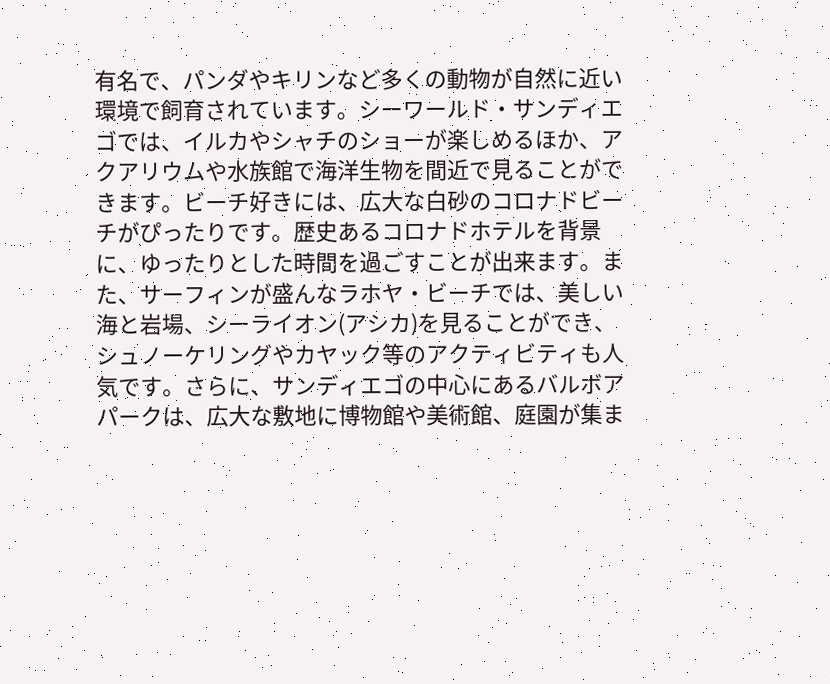有名で、パンダやキリンなど多くの動物が自然に近い環境で飼育されています。シーワールド・サンディエゴでは、イルカやシャチのショーが楽しめるほか、アクアリウムや水族館で海洋生物を間近で見ることができます。ビーチ好きには、広大な白砂のコロナドビーチがぴったりです。歴史あるコロナドホテルを背景に、ゆったりとした時間を過ごすことが出来ます。また、サーフィンが盛んなラホヤ・ビーチでは、美しい海と岩場、シーライオン(アシカ)を見ることができ、シュノーケリングやカヤック等のアクティビティも人気です。さらに、サンディエゴの中心にあるバルボアパークは、広大な敷地に博物館や美術館、庭園が集ま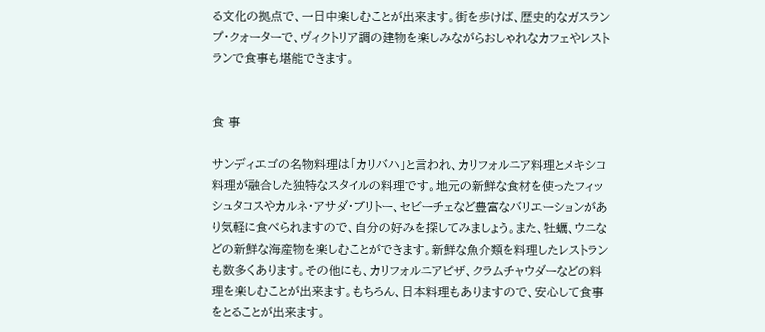る文化の拠点で、一日中楽しむことが出来ます。街を歩けば、歴史的なガスランプ・クォーターで、ヴィクトリア調の建物を楽しみながらおしゃれなカフェやレストランで食事も堪能できます。


食 事

サンディエゴの名物料理は「カリバハ」と言われ、カリフォルニア料理とメキシコ料理が融合した独特なスタイルの料理です。地元の新鮮な食材を使ったフィッシュタコスやカルネ・アサダ・ブリトー、セビーチェなど豊富なバリエーションがあり気軽に食べられますので、自分の好みを探してみましょう。また、牡蠣、ウニなどの新鮮な海産物を楽しむことができます。新鮮な魚介類を料理したレストランも数多くあります。その他にも、カリフォルニアピザ、クラムチャウダーなどの料理を楽しむことが出来ます。もちろん、日本料理もありますので、安心して食事をとることが出来ます。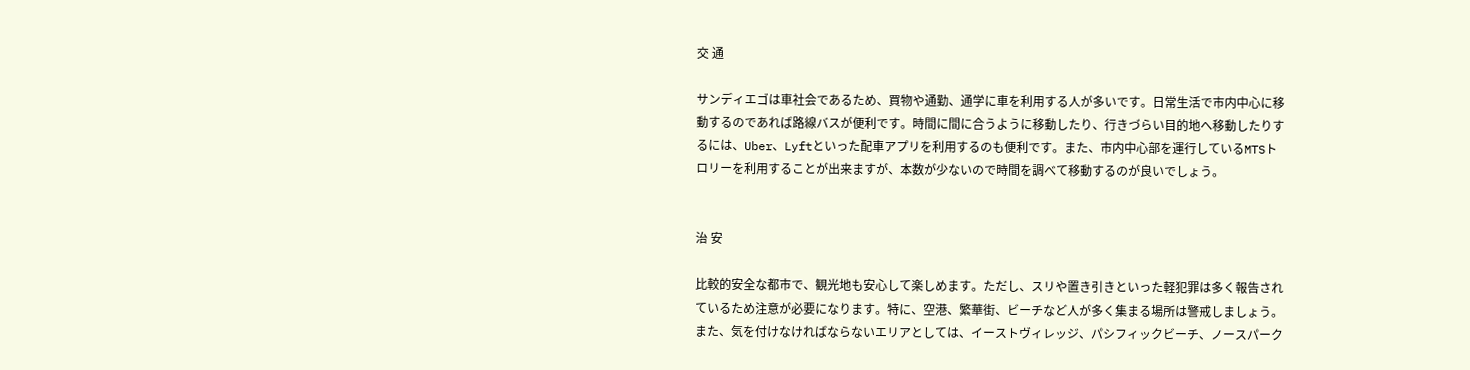交 通

サンディエゴは車社会であるため、買物や通勤、通学に車を利用する人が多いです。日常生活で市内中心に移動するのであれば路線バスが便利です。時間に間に合うように移動したり、行きづらい目的地へ移動したりするには、Uber、Lyftといった配車アプリを利用するのも便利です。また、市内中心部を運行しているMTSトロリーを利用することが出来ますが、本数が少ないので時間を調べて移動するのが良いでしょう。


治 安

比較的安全な都市で、観光地も安心して楽しめます。ただし、スリや置き引きといった軽犯罪は多く報告されているため注意が必要になります。特に、空港、繁華街、ビーチなど人が多く集まる場所は警戒しましょう。また、気を付けなければならないエリアとしては、イーストヴィレッジ、パシフィックビーチ、ノースパーク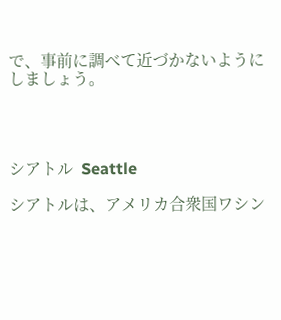で、事前に調べて近づかないようにしましょう。




シアトル  Seattle

シアトルは、アメリカ合衆国ワシン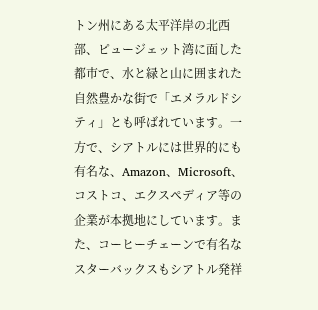トン州にある太平洋岸の北西部、ピュージェット湾に面した都市で、水と緑と山に囲まれた自然豊かな街で「エメラルドシティ」とも呼ばれています。一方で、シアトルには世界的にも有名な、Amazon、Microsoft、コストコ、エクスペディア等の企業が本拠地にしています。また、コーヒーチェーンで有名なスターバックスもシアトル発祥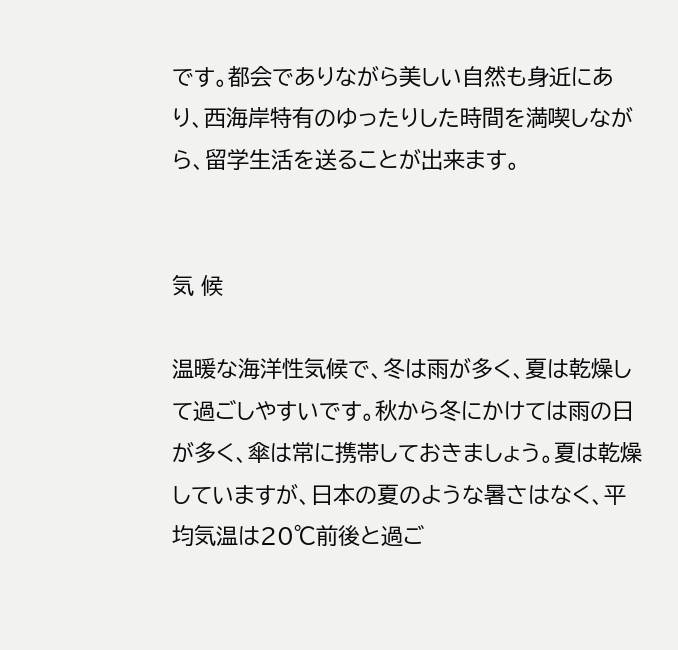です。都会でありながら美しい自然も身近にあり、西海岸特有のゆったりした時間を満喫しながら、留学生活を送ることが出来ます。


気 候

温暖な海洋性気候で、冬は雨が多く、夏は乾燥して過ごしやすいです。秋から冬にかけては雨の日が多く、傘は常に携帯しておきましょう。夏は乾燥していますが、日本の夏のような暑さはなく、平均気温は20℃前後と過ご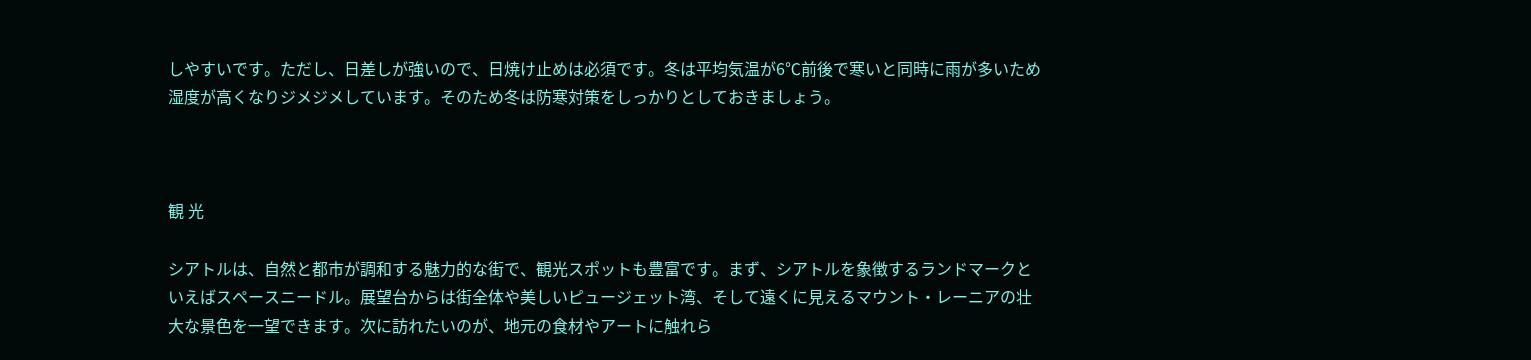しやすいです。ただし、日差しが強いので、日焼け止めは必須です。冬は平均気温が6℃前後で寒いと同時に雨が多いため湿度が高くなりジメジメしています。そのため冬は防寒対策をしっかりとしておきましょう。



観 光

シアトルは、自然と都市が調和する魅力的な街で、観光スポットも豊富です。まず、シアトルを象徴するランドマークといえばスペースニードル。展望台からは街全体や美しいピュージェット湾、そして遠くに見えるマウント・レーニアの壮大な景色を一望できます。次に訪れたいのが、地元の食材やアートに触れら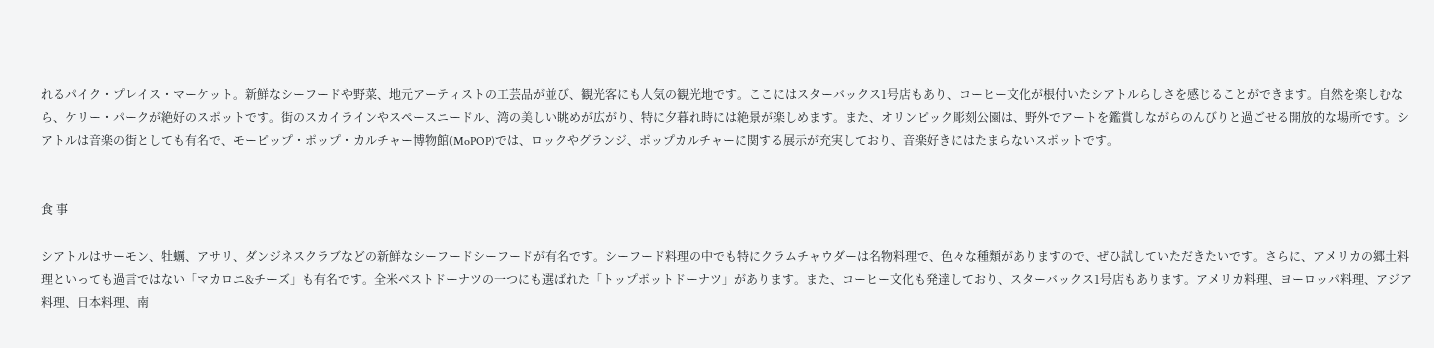れるパイク・プレイス・マーケット。新鮮なシーフードや野菜、地元アーティストの工芸品が並び、観光客にも人気の観光地です。ここにはスターバックス1号店もあり、コーヒー文化が根付いたシアトルらしさを感じることができます。自然を楽しむなら、ケリー・パークが絶好のスポットです。街のスカイラインやスペースニードル、湾の美しい眺めが広がり、特に夕暮れ時には絶景が楽しめます。また、オリンピック彫刻公園は、野外でアートを鑑賞しながらのんびりと過ごせる開放的な場所です。シアトルは音楽の街としても有名で、モーピップ・ポップ・カルチャー博物館(MoPOP)では、ロックやグランジ、ポップカルチャーに関する展示が充実しており、音楽好きにはたまらないスポットです。


食 事

シアトルはサーモン、牡蠣、アサリ、ダンジネスクラブなどの新鮮なシーフードシーフードが有名です。シーフード料理の中でも特にクラムチャウダーは名物料理で、色々な種類がありますので、ぜひ試していただきたいです。さらに、アメリカの郷土料理といっても過言ではない「マカロニ&チーズ」も有名です。全米ベストドーナツの一つにも選ばれた「トップポットドーナツ」があります。また、コーヒー文化も発達しており、スターバックス1号店もあります。アメリカ料理、ヨーロッパ料理、アジア料理、日本料理、南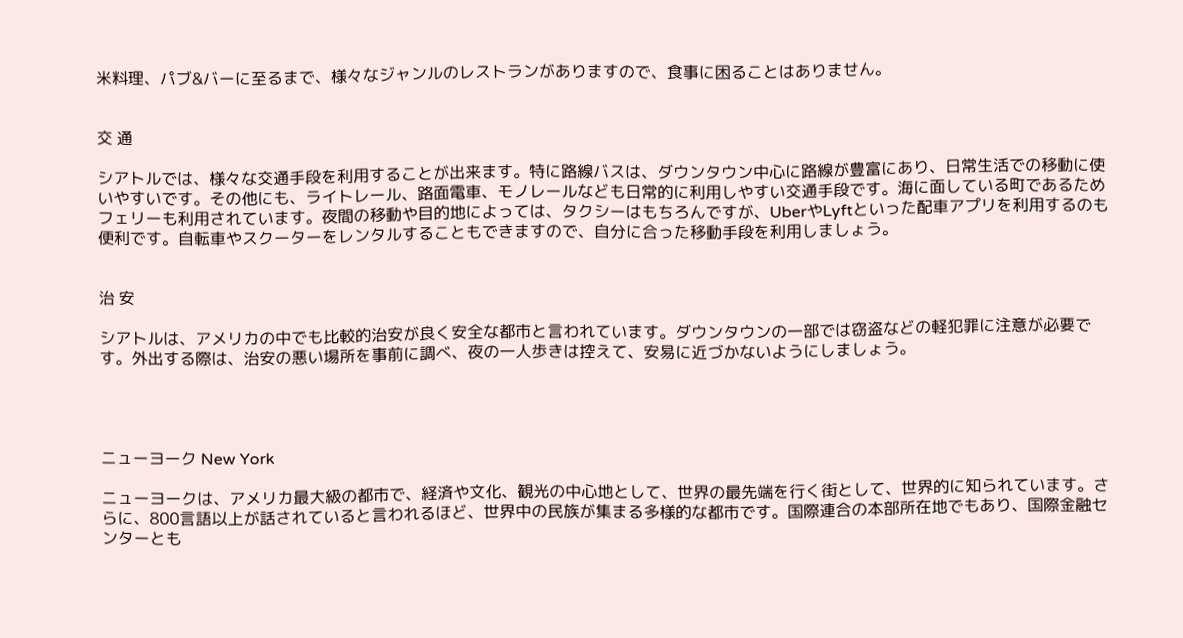米料理、パブ&バーに至るまで、様々なジャンルのレストランがありますので、食事に困ることはありません。


交 通

シアトルでは、様々な交通手段を利用することが出来ます。特に路線バスは、ダウンタウン中心に路線が豊富にあり、日常生活での移動に使いやすいです。その他にも、ライトレール、路面電車、モノレールなども日常的に利用しやすい交通手段です。海に面している町であるためフェリーも利用されています。夜間の移動や目的地によっては、タクシーはもちろんですが、UberやLyftといった配車アプリを利用するのも便利です。自転車やスクーターをレンタルすることもできますので、自分に合った移動手段を利用しましょう。


治 安

シアトルは、アメリカの中でも比較的治安が良く安全な都市と言われています。ダウンタウンの一部では窃盗などの軽犯罪に注意が必要です。外出する際は、治安の悪い場所を事前に調べ、夜の一人歩きは控えて、安易に近づかないようにしましょう。




ニューヨーク New York

ニューヨークは、アメリカ最大級の都市で、経済や文化、観光の中心地として、世界の最先端を行く街として、世界的に知られています。さらに、800言語以上が話されていると言われるほど、世界中の民族が集まる多様的な都市です。国際連合の本部所在地でもあり、国際金融センターとも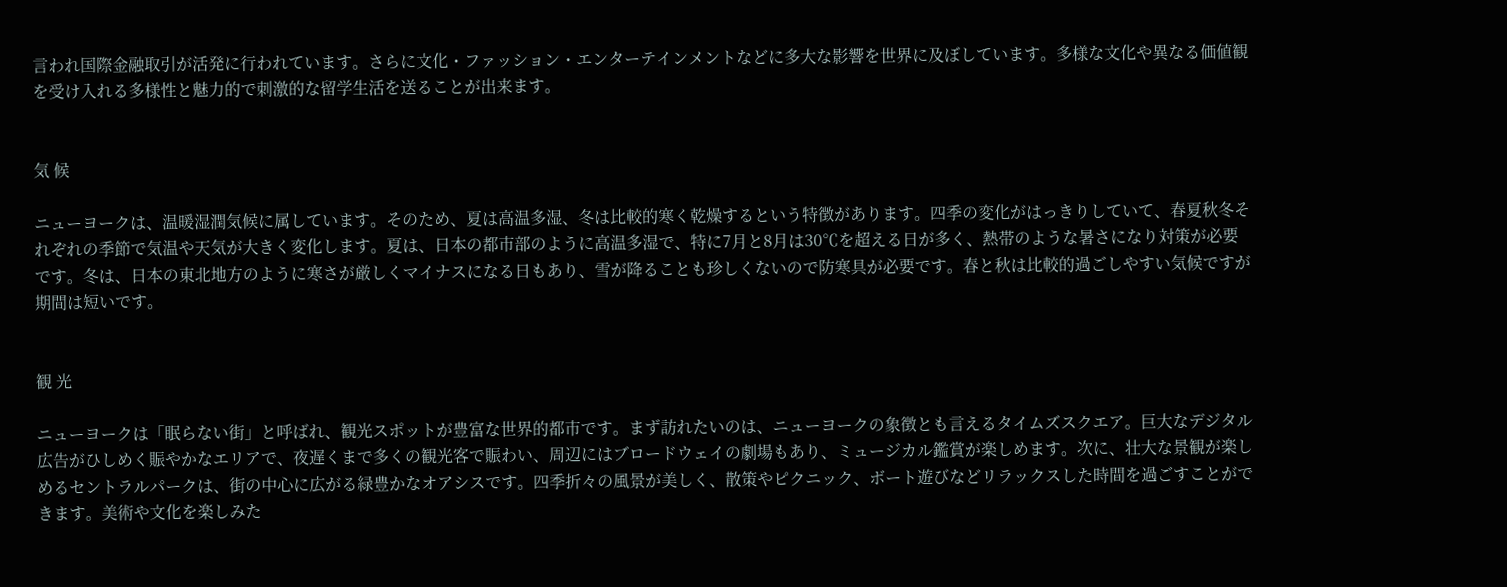言われ国際金融取引が活発に行われています。さらに文化・ファッション・エンターテインメントなどに多大な影響を世界に及ぼしています。多様な文化や異なる価値観を受け入れる多様性と魅力的で刺激的な留学生活を送ることが出来ます。


気 候

ニューヨークは、温暖湿潤気候に属しています。そのため、夏は高温多湿、冬は比較的寒く乾燥するという特徴があります。四季の変化がはっきりしていて、春夏秋冬それぞれの季節で気温や天気が大きく変化します。夏は、日本の都市部のように高温多湿で、特に7月と8月は30℃を超える日が多く、熱帯のような暑さになり対策が必要です。冬は、日本の東北地方のように寒さが厳しくマイナスになる日もあり、雪が降ることも珍しくないので防寒具が必要です。春と秋は比較的過ごしやすい気候ですが期間は短いです。


観 光

ニューヨークは「眠らない街」と呼ばれ、観光スポットが豊富な世界的都市です。まず訪れたいのは、ニューヨークの象徴とも言えるタイムズスクエア。巨大なデジタル広告がひしめく賑やかなエリアで、夜遅くまで多くの観光客で賑わい、周辺にはブロードウェイの劇場もあり、ミュージカル鑑賞が楽しめます。次に、壮大な景観が楽しめるセントラルパークは、街の中心に広がる緑豊かなオアシスです。四季折々の風景が美しく、散策やピクニック、ボート遊びなどリラックスした時間を過ごすことができます。美術や文化を楽しみた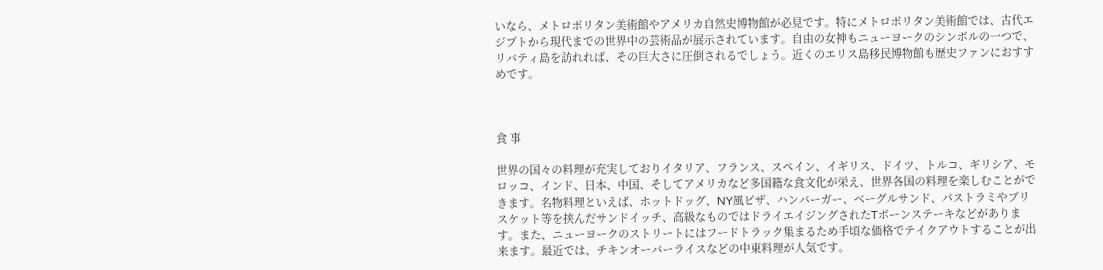いなら、メトロポリタン美術館やアメリカ自然史博物館が必見です。特にメトロポリタン美術館では、古代エジプトから現代までの世界中の芸術品が展示されています。自由の女神もニューヨークのシンボルの一つで、リバティ島を訪れれば、その巨大さに圧倒されるでしょう。近くのエリス島移民博物館も歴史ファンにおすすめです。



食 事

世界の国々の料理が充実しておりイタリア、フランス、スペイン、イギリス、ドイツ、トルコ、ギリシア、モロッコ、インド、日本、中国、そしてアメリカなど多国籍な食文化が栄え、世界各国の料理を楽しむことができます。名物料理といえば、ホットドッグ、NY風ピザ、ハンバーガー、ベーグルサンド、パストラミやブリスケット等を挟んだサンドイッチ、高級なものではドライエイジングされたTボーンステーキなどがあります。また、ニューヨークのストリートにはフードトラック集まるため手頃な価格でテイクアウトすることが出来ます。最近では、チキンオーバーライスなどの中東料理が人気です。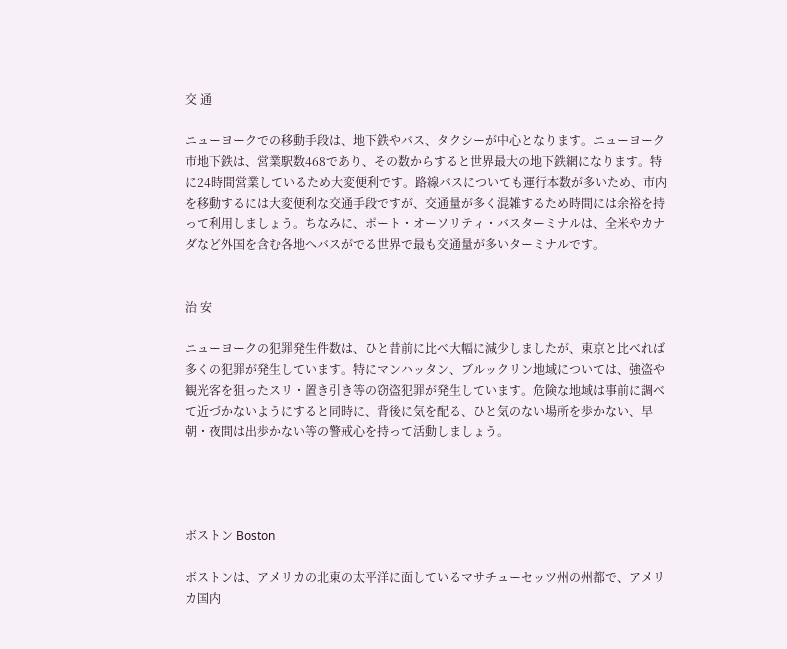交 通

ニューヨークでの移動手段は、地下鉄やバス、タクシーが中心となります。ニューヨーク市地下鉄は、営業駅数468であり、その数からすると世界最大の地下鉄網になります。特に24時間営業しているため大変便利です。路線バスについても運行本数が多いため、市内を移動するには大変便利な交通手段ですが、交通量が多く混雑するため時間には余裕を持って利用しましょう。ちなみに、ポート・オーソリティ・バスターミナルは、全米やカナダなど外国を含む各地へバスがでる世界で最も交通量が多いターミナルです。


治 安

ニューヨークの犯罪発生件数は、ひと昔前に比べ大幅に減少しましたが、東京と比べれば多くの犯罪が発生しています。特にマンハッタン、ブルックリン地域については、強盗や観光客を狙ったスリ・置き引き等の窃盗犯罪が発生しています。危険な地域は事前に調べて近づかないようにすると同時に、背後に気を配る、ひと気のない場所を歩かない、早朝・夜間は出歩かない等の警戒心を持って活動しましょう。




ボストン Boston

ボストンは、アメリカの北東の太平洋に面しているマサチューセッツ州の州都で、アメリカ国内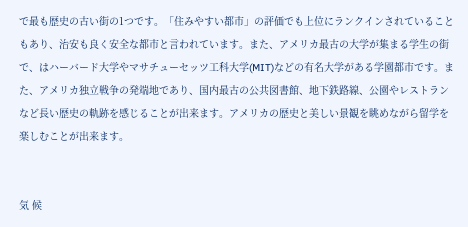で最も歴史の古い街の1つです。「住みやすい都市」の評価でも上位にランクインされていることもあり、治安も良く安全な都市と言われています。また、アメリカ最古の大学が集まる学生の街で、はハーバード大学やマサチューセッツ工科大学(MIT)などの有名大学がある学園都市です。また、アメリカ独立戦争の発端地であり、国内最古の公共図書館、地下鉄路線、公園やレストランなど長い歴史の軌跡を感じることが出来ます。アメリカの歴史と美しい景観を眺めながら留学を楽しむことが出来ます。


気 候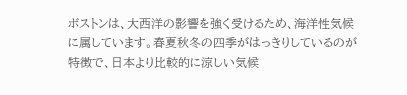ボストンは、大西洋の影響を強く受けるため、海洋性気候に属しています。春夏秋冬の四季がはっきりしているのが特徴で、日本より比較的に涼しい気候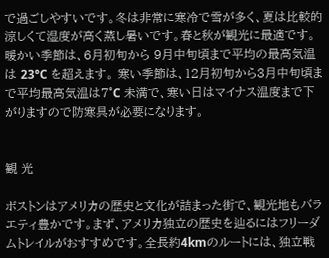で過ごしやすいです。冬は非常に寒冷で雪が多く、夏は比較的涼しくて湿度が高く蒸し暑いです。春と秋が観光に最適です。暖かい季節は、6月初旬から 9月中旬頃まで平均の最高気温は 23°C を超えます。 寒い季節は、12月初旬から3月中旬頃まで平均最高気温は7°C 未満で、寒い日はマイナス温度まで下がりますので防寒具が必要になります。


観 光

ボストンはアメリカの歴史と文化が詰まった街で、観光地もバラエティ豊かです。まず、アメリカ独立の歴史を辿るにはフリーダムトレイルがおすすめです。全長約4kmのルートには、独立戦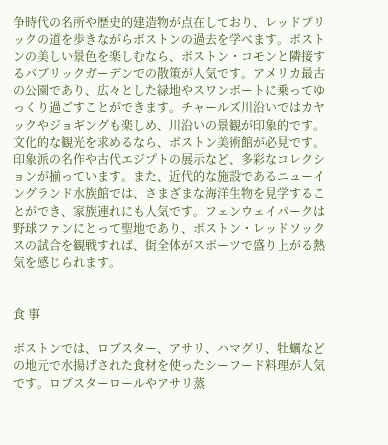争時代の名所や歴史的建造物が点在しており、レッドブリックの道を歩きながらボストンの過去を学べます。ボストンの美しい景色を楽しむなら、ボストン・コモンと隣接するパブリックガーデンでの散策が人気です。アメリカ最古の公園であり、広々とした緑地やスワンボートに乗ってゆっくり過ごすことができます。チャールズ川沿いではカヤックやジョギングも楽しめ、川沿いの景観が印象的です。文化的な観光を求めるなら、ボストン美術館が必見です。印象派の名作や古代エジプトの展示など、多彩なコレクションが揃っています。また、近代的な施設であるニューイングランド水族館では、さまざまな海洋生物を見学することができ、家族連れにも人気です。フェンウェイパークは野球ファンにとって聖地であり、ボストン・レッドソックスの試合を観戦すれば、街全体がスポーツで盛り上がる熱気を感じられます。


食 事

ボストンでは、ロブスター、アサリ、ハマグリ、牡蠣などの地元で水揚げされた食材を使ったシーフード料理が人気です。ロブスターロールやアサリ蒸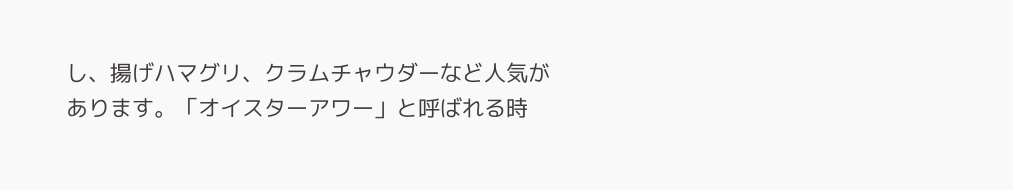し、揚げハマグリ、クラムチャウダーなど人気があります。「オイスターアワー」と呼ばれる時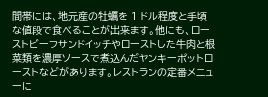間帯には、地元産の牡蠣を 1 ドル程度と手頃な値段で食べることが出来ます。他にも、ローストビーフサンドイッチやローストした牛肉と根菜類を濃厚ソースで煮込んだヤンキーポットローストなどがあります。レストランの定番メニューに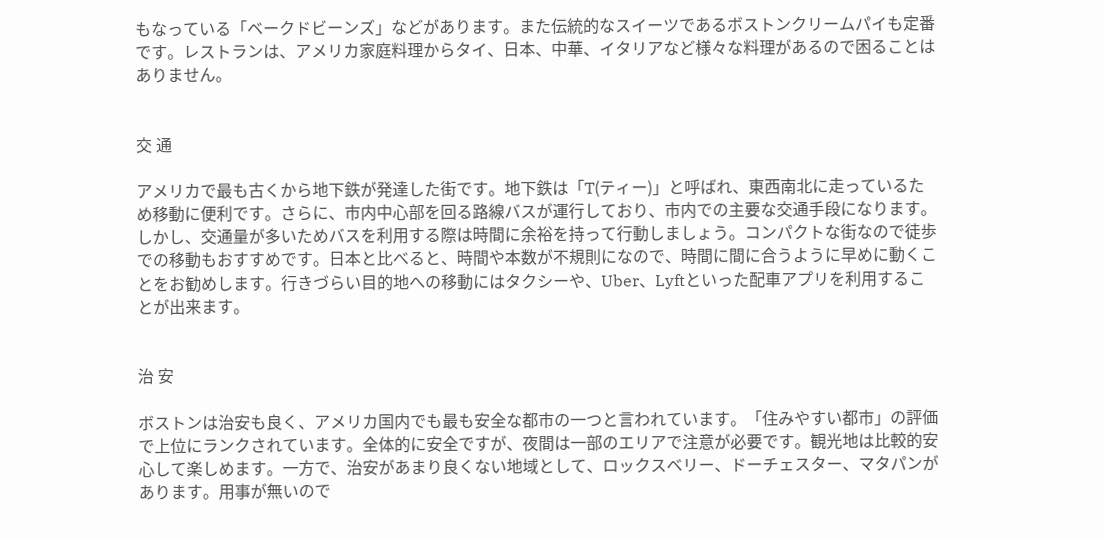もなっている「ベークドビーンズ」などがあります。また伝統的なスイーツであるボストンクリームパイも定番です。レストランは、アメリカ家庭料理からタイ、日本、中華、イタリアなど様々な料理があるので困ることはありません。


交 通

アメリカで最も古くから地下鉄が発達した街です。地下鉄は「T(ティー)」と呼ばれ、東西南北に走っているため移動に便利です。さらに、市内中心部を回る路線バスが運行しており、市内での主要な交通手段になります。しかし、交通量が多いためバスを利用する際は時間に余裕を持って行動しましょう。コンパクトな街なので徒歩での移動もおすすめです。日本と比べると、時間や本数が不規則になので、時間に間に合うように早めに動くことをお勧めします。行きづらい目的地への移動にはタクシーや、Uber、Lyftといった配車アプリを利用することが出来ます。


治 安

ボストンは治安も良く、アメリカ国内でも最も安全な都市の一つと言われています。「住みやすい都市」の評価で上位にランクされています。全体的に安全ですが、夜間は一部のエリアで注意が必要です。観光地は比較的安心して楽しめます。一方で、治安があまり良くない地域として、ロックスベリー、ドーチェスター、マタパンがあります。用事が無いので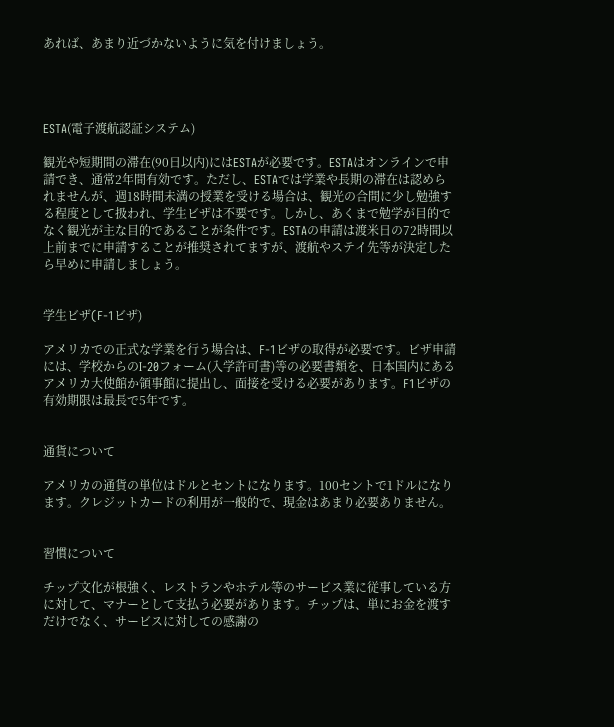あれば、あまり近づかないように気を付けましょう。




ESTA(電子渡航認証システム)

観光や短期間の滞在(90日以内)にはESTAが必要です。ESTAはオンラインで申請でき、通常2年間有効です。ただし、ESTAでは学業や長期の滞在は認められませんが、週18時間未満の授業を受ける場合は、観光の合間に少し勉強する程度として扱われ、学生ビザは不要です。しかし、あくまで勉学が目的でなく観光が主な目的であることが条件です。ESTAの申請は渡米日の72時間以上前までに申請することが推奨されてますが、渡航やステイ先等が決定したら早めに申請しましょう。


学生ビザ(F-1ビザ)

アメリカでの正式な学業を行う場合は、F-1ビザの取得が必要です。ビザ申請には、学校からのI-20フォーム(入学許可書)等の必要書類を、日本国内にあるアメリカ大使館か領事館に提出し、面接を受ける必要があります。F1ビザの有効期限は最長で5年です。


通貨について

アメリカの通貨の単位はドルとセントになります。100セントで1ドルになります。クレジットカードの利用が一般的で、現金はあまり必要ありません。


習慣について

チップ文化が根強く、レストランやホテル等のサービス業に従事している方に対して、マナーとして支払う必要があります。チップは、単にお金を渡すだけでなく、サービスに対しての感謝の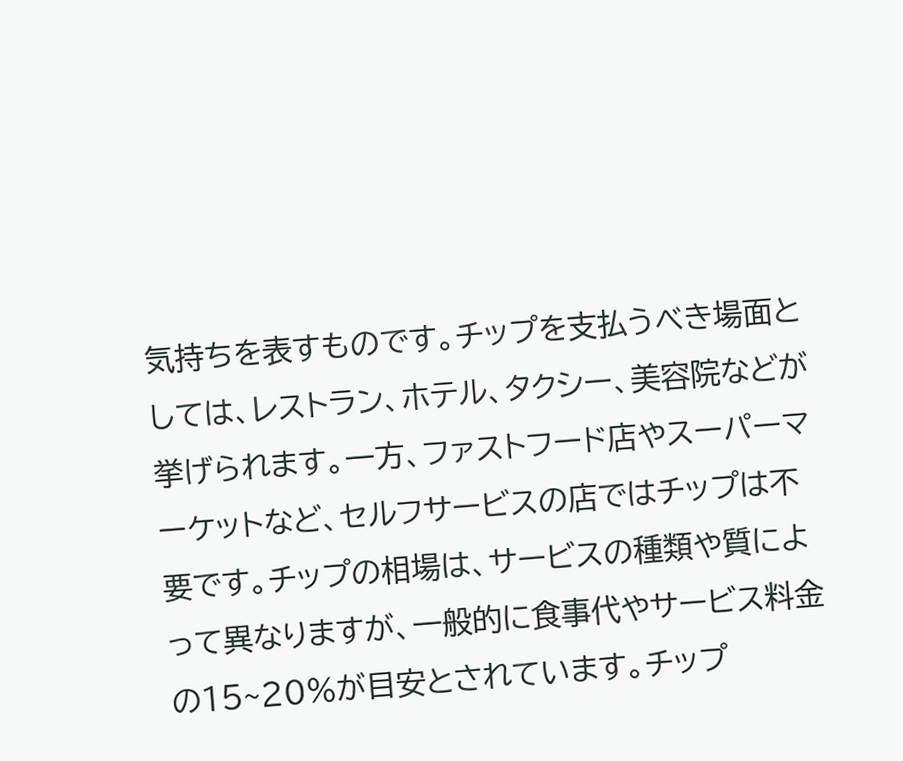気持ちを表すものです。チップを支払うべき場面としては、レストラン、ホテル、タクシー、美容院などが挙げられます。一方、ファストフード店やスーパーマーケットなど、セルフサービスの店ではチップは不要です。チップの相場は、サービスの種類や質によって異なりますが、一般的に食事代やサービス料金の15~20%が目安とされています。チップ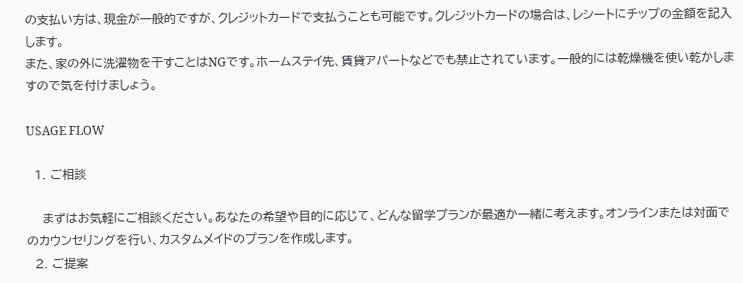の支払い方は、現金が一般的ですが、クレジットカードで支払うことも可能です。クレジットカードの場合は、レシートにチップの金額を記入します。
また、家の外に洗濯物を干すことはNGです。ホームステイ先、賃貸アパートなどでも禁止されています。一般的には乾燥機を使い乾かしますので気を付けましょう。

USAGE FLOW

  1. ご相談

    まずはお気軽にご相談ください。あなたの希望や目的に応じて、どんな留学プランが最適か一緒に考えます。オンラインまたは対面でのカウンセリングを行い、カスタムメイドのプランを作成します。
  2. ご提案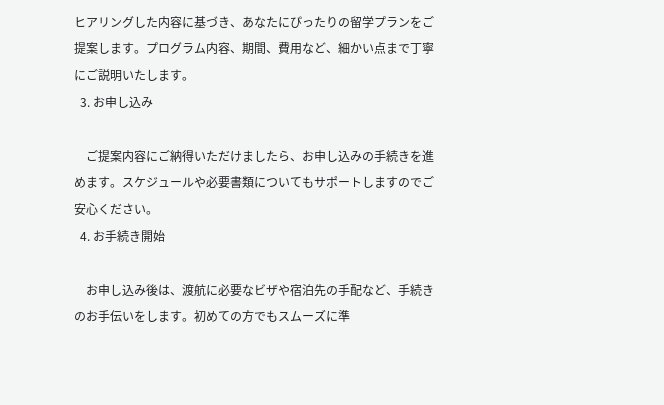ヒアリングした内容に基づき、あなたにぴったりの留学プランをご提案します。プログラム内容、期間、費用など、細かい点まで丁寧にご説明いたします。
  3. お申し込み

    ご提案内容にご納得いただけましたら、お申し込みの手続きを進めます。スケジュールや必要書類についてもサポートしますのでご安心ください。
  4. お手続き開始

    お申し込み後は、渡航に必要なビザや宿泊先の手配など、手続きのお手伝いをします。初めての方でもスムーズに準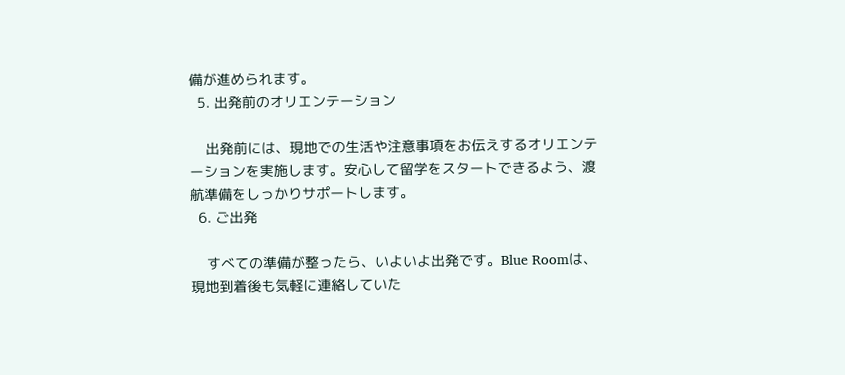備が進められます。
  5. 出発前のオリエンテーション

    出発前には、現地での生活や注意事項をお伝えするオリエンテーションを実施します。安心して留学をスタートできるよう、渡航準備をしっかりサポートします。
  6. ご出発

    すべての準備が整ったら、いよいよ出発です。Blue Roomは、現地到着後も気軽に連絡していた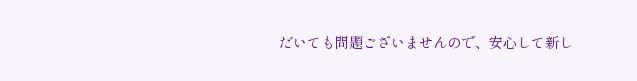だいても問題ございませんので、安心して新し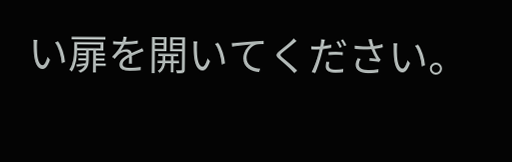い扉を開いてください。